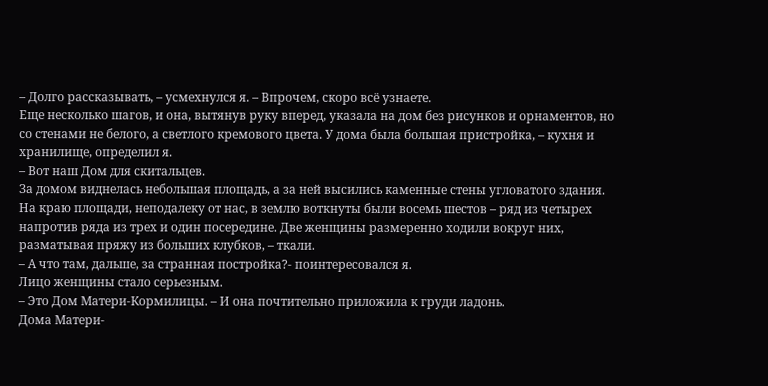– Долго рассказывать, – усмехнулся я. – Впрочем, скоро всё узнаете.
Еще несколько шагов, и она, вытянув руку вперед, указала на дом без рисунков и орнаментов, но со стенами не белого, а светлого кремового цвета. У дома была большая пристройка, – кухня и хранилище, определил я.
– Вот наш Дом для скитальцев.
За домом виднелась небольшая площадь, а за ней высились каменные стены угловатого здания. На краю площади, неподалеку от нас, в землю воткнуты были восемь шестов – ряд из четырех напротив ряда из трех и один посередине. Две женщины размеренно ходили вокруг них, разматывая пряжу из больших клубков, – ткали.
– А что там, дальше, за странная постройка?- поинтересовался я.
Лицо женщины стало серьезным.
– Это Дом Матери-Кормилицы. – И она почтительно приложила к груди ладонь.
Дома Матери-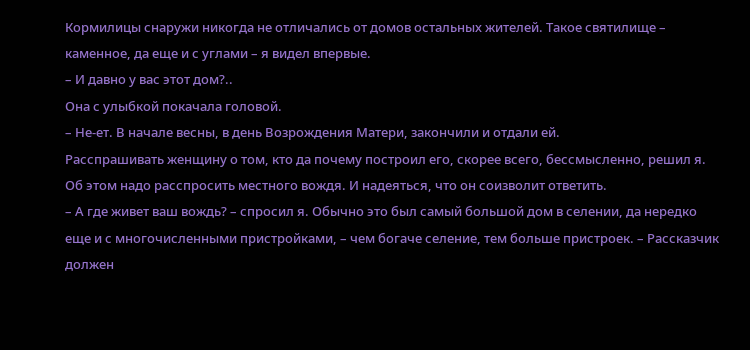Кормилицы снаружи никогда не отличались от домов остальных жителей. Такое святилище – каменное, да еще и с углами – я видел впервые.
– И давно у вас этот дом?..
Она с улыбкой покачала головой.
– Не-ет. В начале весны, в день Возрождения Матери, закончили и отдали ей.
Расспрашивать женщину о том, кто да почему построил его, скорее всего, бессмысленно, решил я. Об этом надо расспросить местного вождя. И надеяться, что он соизволит ответить.
– А где живет ваш вождь? – спросил я. Обычно это был самый большой дом в селении, да нередко еще и с многочисленными пристройками, – чем богаче селение, тем больше пристроек. – Рассказчик должен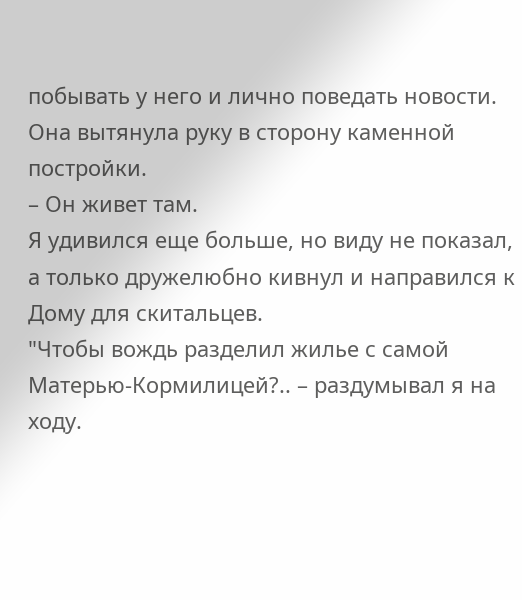побывать у него и лично поведать новости.
Она вытянула руку в сторону каменной постройки.
– Он живет там.
Я удивился еще больше, но виду не показал, а только дружелюбно кивнул и направился к Дому для скитальцев.
"Чтобы вождь разделил жилье с самой Матерью-Кормилицей?.. – раздумывал я на ходу.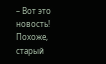– Вот это новость! Похоже, старый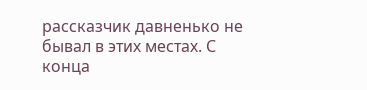рассказчик давненько не бывал в этих местах. С конца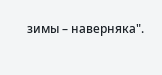зимы – наверняка".